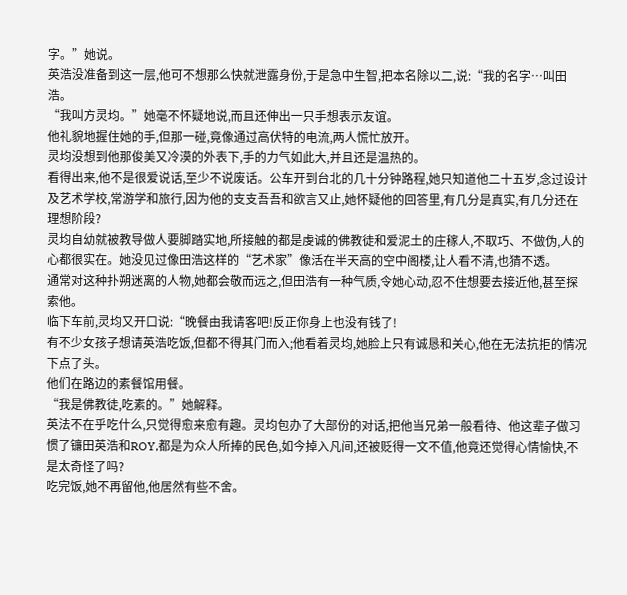字。”她说。
英浩没准备到这一层,他可不想那么快就泄露身份,于是急中生智,把本名除以二,说:“我的名字…叫田浩。
“我叫方灵均。”她毫不怀疑地说,而且还伸出一只手想表示友谊。
他礼貌地握住她的手,但那一碰,竟像通过高伏特的电流,两人慌忙放开。
灵均没想到他那俊美又冷漠的外表下,手的力气如此大,并且还是温热的。
看得出来,他不是很爱说话,至少不说废话。公车开到台北的几十分钟路程,她只知道他二十五岁,念过设计及艺术学校,常游学和旅行,因为他的支支吾吾和欲言又止,她怀疑他的回答里,有几分是真实,有几分还在理想阶段?
灵均自幼就被教导做人要脚踏实地,所接触的都是虔诚的佛教徒和爱泥土的庄稼人,不取巧、不做伪,人的心都很实在。她没见过像田浩这样的“艺术家”像活在半天高的空中阁楼,让人看不清,也猜不透。
通常对这种扑朔迷离的人物,她都会敬而远之,但田浩有一种气质,令她心动,忍不住想要去接近他,甚至探索他。
临下车前,灵均又开口说:“晚餐由我请客吧!反正你身上也没有钱了!
有不少女孩子想请英浩吃饭,但都不得其门而入;他看着灵均,她脸上只有诚恳和关心,他在无法抗拒的情况下点了头。
他们在路边的素餐馆用餐。
“我是佛教徒,吃素的。”她解释。
英法不在乎吃什么,只觉得愈来愈有趣。灵均包办了大部份的对话,把他当兄弟一般看待、他这辈子做习惯了镰田英浩和ROY,都是为众人所捧的民色,如今掉入凡间,还被贬得一文不值,他竟还觉得心情愉快,不是太奇怪了吗?
吃完饭,她不再留他,他居然有些不舍。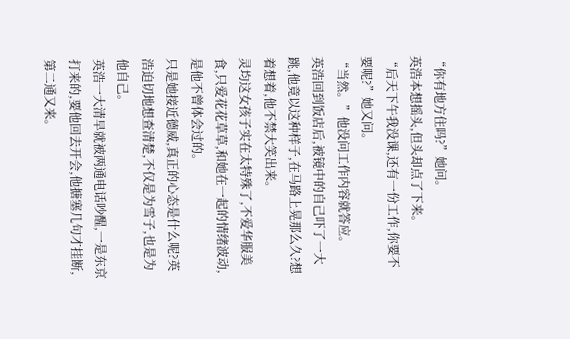“你有地方住吗?”她问。
英浩本想摇头,但头却点了下来。
“后天下午我没课,还有一份工作,你要不要呢?”她又问。
“当然。”他没问工作内容就答应。
英浩回到饭店后,被镜中的自己吓了一大跳,他竟以这种样子,在马路上晃那么久?想着想着,他不禁大笑出来。
灵均这女孩子实在太特殊了,不爱华服美食,只爱花花草草,和她在一起的情绪波动,是他不曾体会过的。
只是她接近德威,真正的心态是什么呢?英浩迫切地想查清楚,不仅是为雪子,也是为他自己。
英浩一大清早就被两通电话吵醒,一是东京打来的,要他回去开会,他搪塞几句才挂断,第二通又来。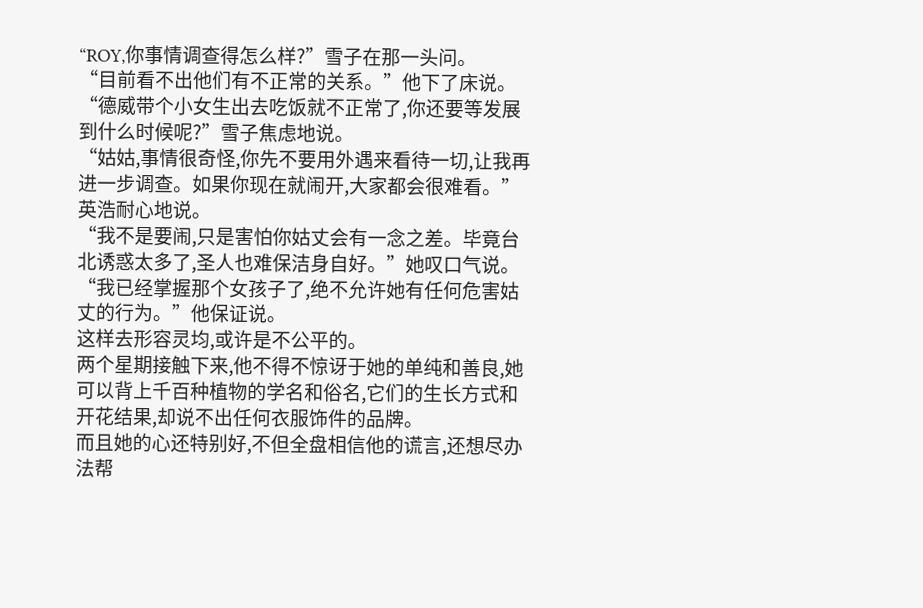“ROY,你事情调查得怎么样?”雪子在那一头问。
“目前看不出他们有不正常的关系。”他下了床说。
“德威带个小女生出去吃饭就不正常了,你还要等发展到什么时候呢?”雪子焦虑地说。
“姑姑,事情很奇怪,你先不要用外遇来看待一切,让我再进一步调查。如果你现在就闹开,大家都会很难看。”英浩耐心地说。
“我不是要闹,只是害怕你姑丈会有一念之差。毕竟台北诱惑太多了,圣人也难保洁身自好。”她叹口气说。
“我已经掌握那个女孩子了,绝不允许她有任何危害姑丈的行为。”他保证说。
这样去形容灵均,或许是不公平的。
两个星期接触下来,他不得不惊讶于她的单纯和善良,她可以背上千百种植物的学名和俗名,它们的生长方式和开花结果,却说不出任何衣服饰件的品牌。
而且她的心还特别好,不但全盘相信他的谎言,还想尽办法帮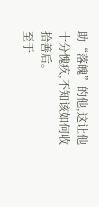助“落魄”的他,这让他十分愧疚,不知该如何收拾善后。
至于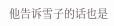他告诉雪子的话也是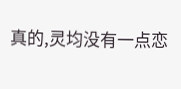真的,灵均没有一点恋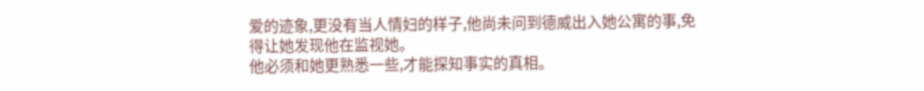爱的迹象,更没有当人情妇的样子,他尚未问到德威出入她公寓的事,免得让她发现他在监视她。
他必须和她更熟悉一些,才能探知事实的真相。